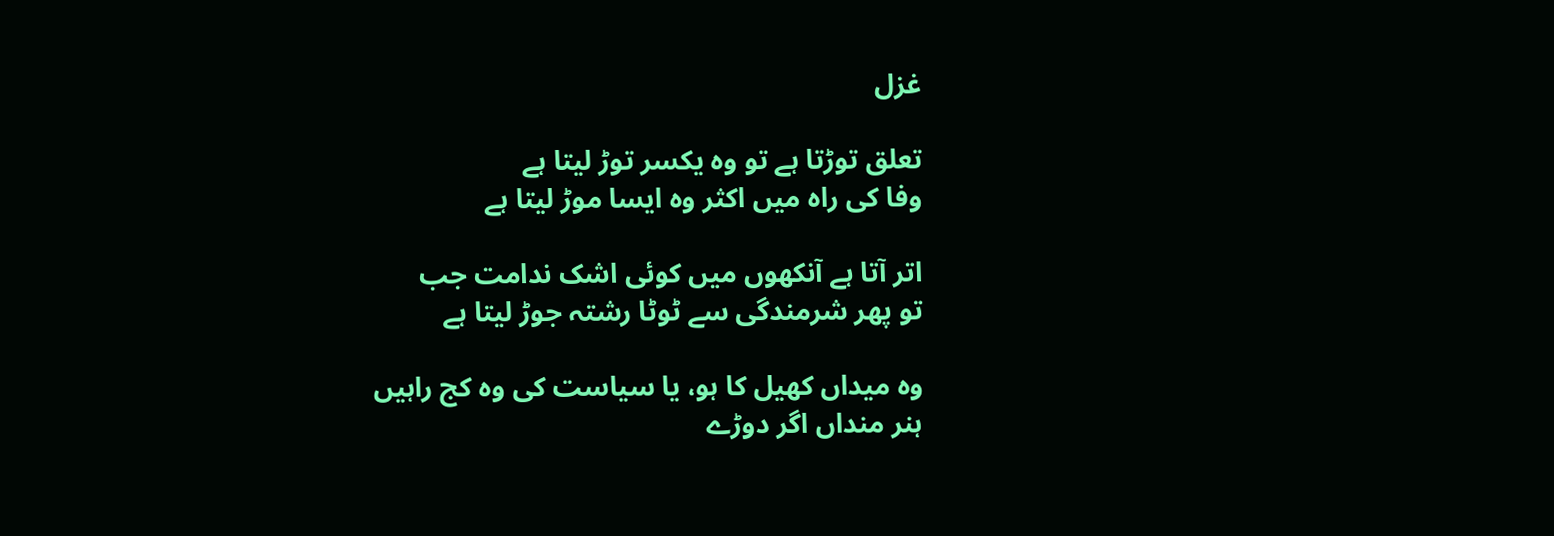غزل

تعلق توڑتا ہے تو وہ یکسر توڑ لیتا ہے
وفا کی راہ میں اکثر وہ ایسا موڑ لیتا ہے

اتر آتا ہے آنکھوں میں کوئی اشک ندامت جب
تو پھر شرمندگی سے ٹوٹا رشتہ جوڑ لیتا ہے

وہ میداں کھیل کا ہو، یا سیاست کی وہ کج راہیں
ہنر منداں اگر دوڑے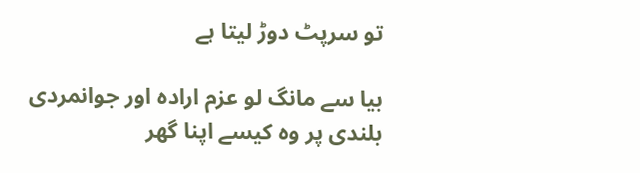تو سرپٹ دوڑ لیتا ہے

بیا سے مانگ لو عزم ارادہ اور جوانمردی
بلندی پر وہ کیسے اپنا گھر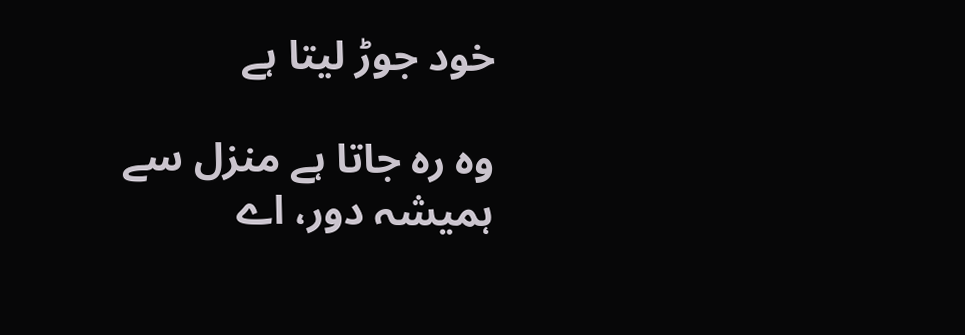خود جوڑ لیتا ہے

وہ رہ جاتا ہے منزل سے ہمیشہ دور، اے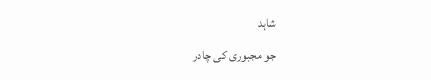شاہد
جو مجبوری کی چادر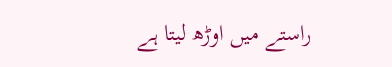راستے میں اوڑھ لیتا ہے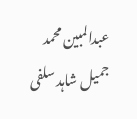عبدالمبین محمد جمیل شاہد سلفی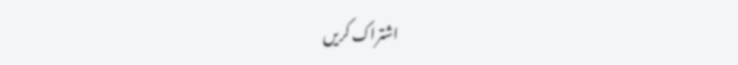اشتراک کریں